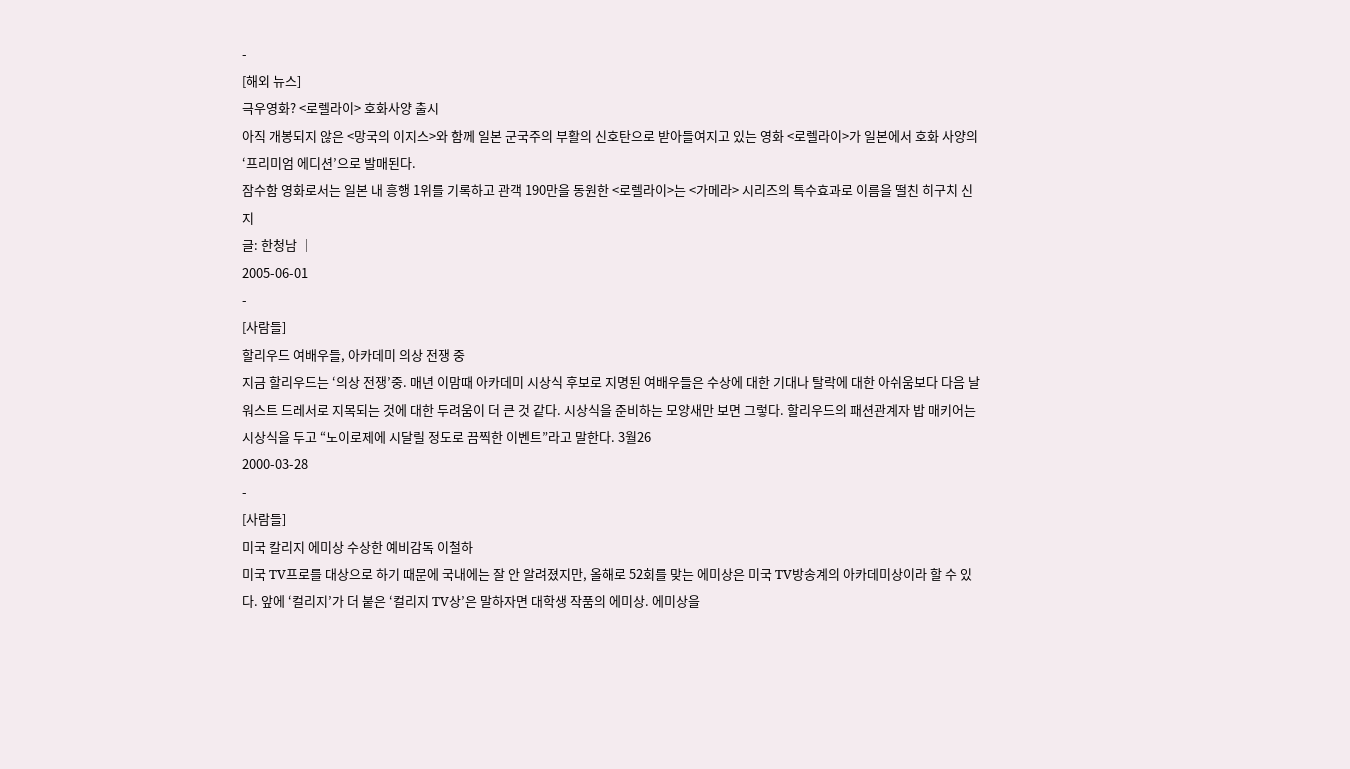-
[해외 뉴스]
극우영화? <로렐라이> 호화사양 출시
아직 개봉되지 않은 <망국의 이지스>와 함께 일본 군국주의 부활의 신호탄으로 받아들여지고 있는 영화 <로렐라이>가 일본에서 호화 사양의 ‘프리미엄 에디션’으로 발매된다.
잠수함 영화로서는 일본 내 흥행 1위를 기록하고 관객 190만을 동원한 <로렐라이>는 <가메라> 시리즈의 특수효과로 이름을 떨친 히구치 신지
글: 한청남 │
2005-06-01
-
[사람들]
할리우드 여배우들, 아카데미 의상 전쟁 중
지금 할리우드는 ‘의상 전쟁’중. 매년 이맘때 아카데미 시상식 후보로 지명된 여배우들은 수상에 대한 기대나 탈락에 대한 아쉬움보다 다음 날 워스트 드레서로 지목되는 것에 대한 두려움이 더 큰 것 같다. 시상식을 준비하는 모양새만 보면 그렇다. 할리우드의 패션관계자 밥 매키어는 시상식을 두고 “노이로제에 시달릴 정도로 끔찍한 이벤트”라고 말한다. 3월26
2000-03-28
-
[사람들]
미국 칼리지 에미상 수상한 예비감독 이철하
미국 TV프로를 대상으로 하기 때문에 국내에는 잘 안 알려졌지만, 올해로 52회를 맞는 에미상은 미국 TV방송계의 아카데미상이라 할 수 있다. 앞에 ‘컬리지’가 더 붙은 ‘컬리지 TV상’은 말하자면 대학생 작품의 에미상. 에미상을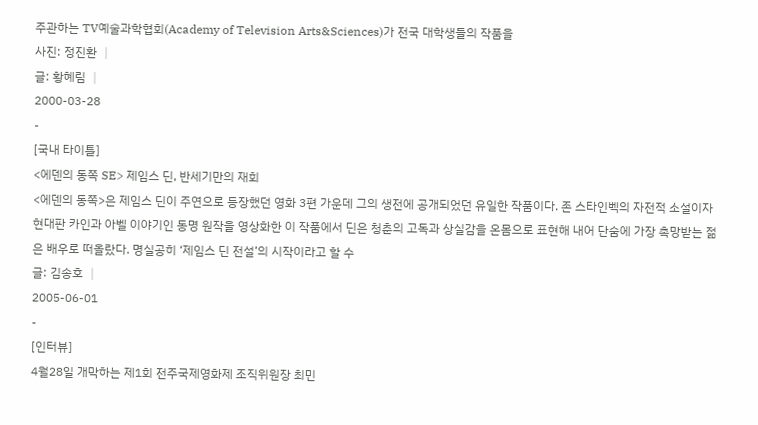주관하는 TV예술과학협회(Academy of Television Arts&Sciences)가 전국 대학생들의 작품을
사진: 정진환 │
글: 황혜림 │
2000-03-28
-
[국내 타이틀]
<에덴의 동쪽 SE> 제임스 딘, 반세기만의 재회
<에덴의 동쪽>은 제임스 딘이 주연으로 등장했던 영화 3편 가운데 그의 생전에 공개되었던 유일한 작품이다. 존 스타인벡의 자전적 소설이자 현대판 카인과 아벨 이야기인 동명 원작을 영상화한 이 작품에서 딘은 청춘의 고독과 상실감을 온몸으로 표현해 내어 단숨에 가장 촉망받는 젊은 배우로 떠올랐다. 명실공히 ‘제임스 딘 전설’의 시작이라고 할 수
글: 김송호 │
2005-06-01
-
[인터뷰]
4월28일 개막하는 제1회 전주국제영화제 조직위원장 최민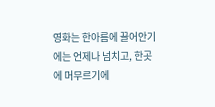영화는 한아름에 끌어안기에는 언제나 넘치고, 한곳에 머무르기에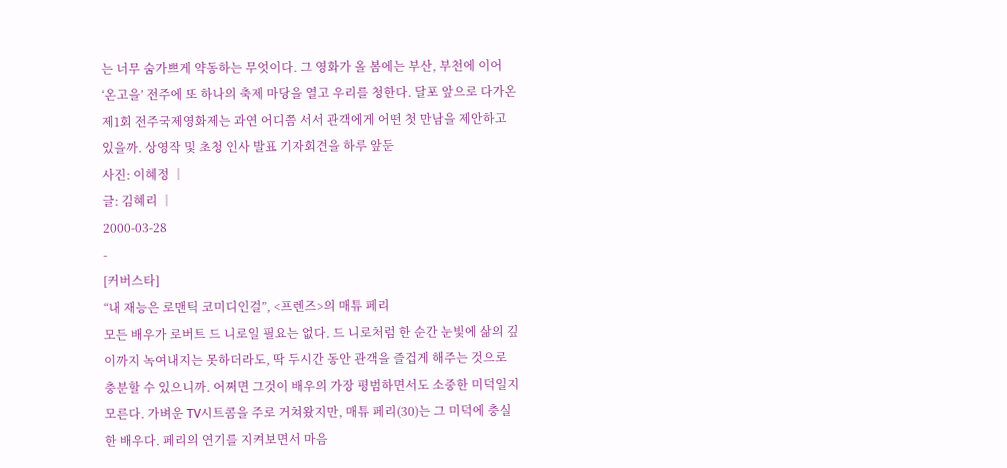는 너무 숨가쁘게 약동하는 무엇이다. 그 영화가 올 봄에는 부산, 부천에 이어 ‘온고을’ 전주에 또 하나의 축제 마당을 열고 우리를 청한다. 달포 앞으로 다가온 제1회 전주국제영화제는 과연 어디쯤 서서 관객에게 어떤 첫 만남을 제안하고 있을까. 상영작 및 초청 인사 발표 기자회견을 하루 앞둔
사진: 이혜정 │
글: 김혜리 │
2000-03-28
-
[커버스타]
“내 재능은 로맨틱 코미디인걸”, <프렌즈>의 매튜 페리
모든 배우가 로버트 드 니로일 필요는 없다. 드 니로처럼 한 순간 눈빛에 삶의 깊이까지 녹여내지는 못하더라도, 딱 두시간 동안 관객을 즐겁게 해주는 것으로 충분할 수 있으니까. 어쩌면 그것이 배우의 가장 평범하면서도 소중한 미덕일지 모른다. 가벼운 TV시트콤을 주로 거쳐왔지만, 매튜 페리(30)는 그 미덕에 충실한 배우다. 페리의 연기를 지켜보면서 마음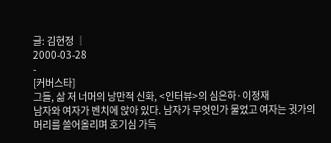글: 김현정 │
2000-03-28
-
[커버스타]
그들, 삶 저 너머의 낭만적 신화, <인터뷰>의 심은하·이정재
남자와 여자가 벤치에 앉아 있다. 남자가 무엇인가 물었고 여자는 귓가의 머리를 쓸어올리며 호기심 가득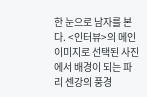한 눈으로 남자를 본다. <인터뷰>의 메인 이미지로 선택된 사진에서 배경이 되는 파리 센강의 풍경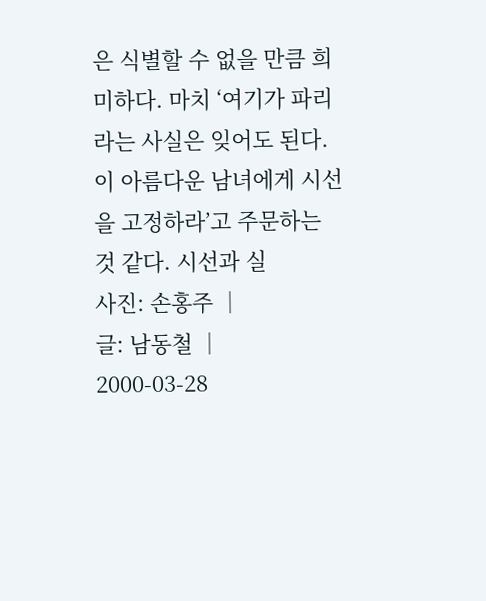은 식별할 수 없을 만큼 희미하다. 마치 ‘여기가 파리라는 사실은 잊어도 된다. 이 아름다운 남녀에게 시선을 고정하라’고 주문하는 것 같다. 시선과 실
사진: 손홍주 │
글: 남동철 │
2000-03-28